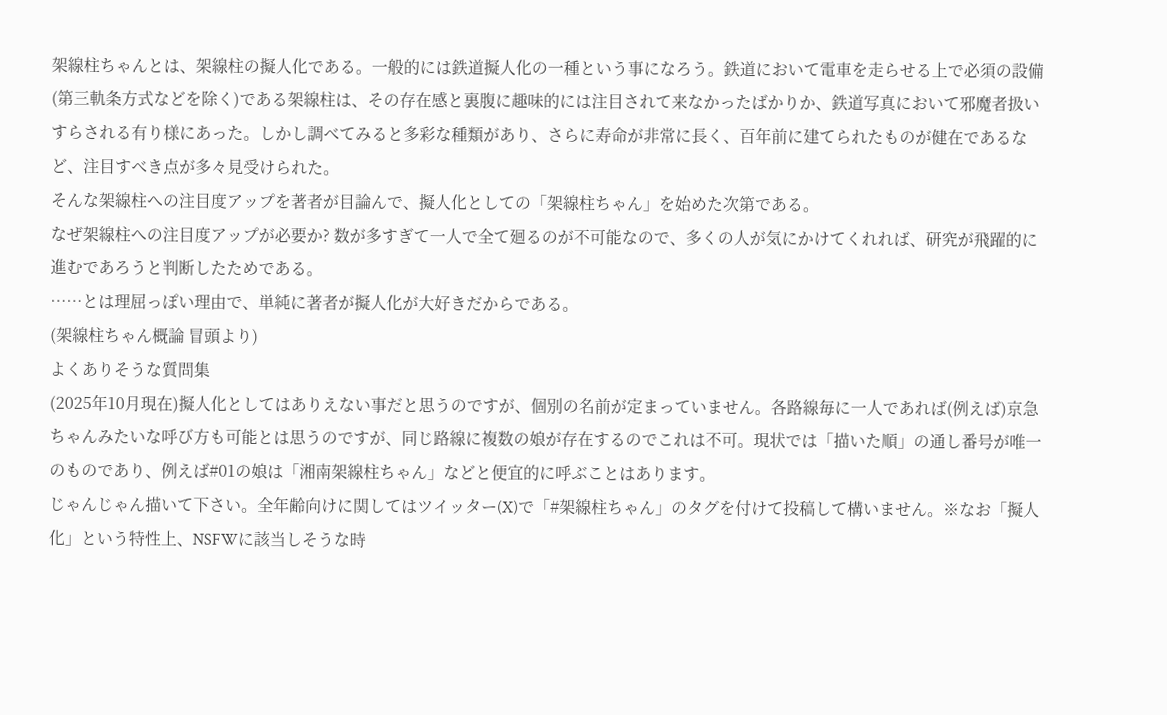架線柱ちゃんとは、架線柱の擬人化である。一般的には鉄道擬人化の一種という事になろう。鉄道において電車を走らせる上で必須の設備(第三軌条方式などを除く)である架線柱は、その存在感と裏腹に趣味的には注目されて来なかったばかりか、鉄道写真において邪魔者扱いすらされる有り様にあった。しかし調べてみると多彩な種類があり、さらに寿命が非常に長く、百年前に建てられたものが健在であるなど、注目すべき点が多々見受けられた。
そんな架線柱への注目度アップを著者が目論んで、擬人化としての「架線柱ちゃん」を始めた次第である。
なぜ架線柱への注目度アップが必要か? 数が多すぎて一人で全て廻るのが不可能なので、多くの人が気にかけてくれれば、研究が飛躍的に進むであろうと判断したためである。
……とは理屈っぽい理由で、単純に著者が擬人化が大好きだからである。
(架線柱ちゃん概論 冒頭より)
よくありそうな質問集
(2025年10月現在)擬人化としてはありえない事だと思うのですが、個別の名前が定まっていません。各路線毎に一人であれば(例えば)京急ちゃんみたいな呼び方も可能とは思うのですが、同じ路線に複数の娘が存在するのでこれは不可。現状では「描いた順」の通し番号が唯一のものであり、例えば#01の娘は「湘南架線柱ちゃん」などと便宜的に呼ぶことはあります。
じゃんじゃん描いて下さい。全年齢向けに関してはツイッター(X)で「#架線柱ちゃん」のタグを付けて投稿して構いません。※なお「擬人化」という特性上、NSFWに該当しそうな時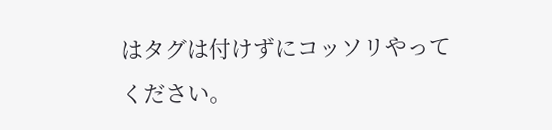はタグは付けずにコッソリやってください。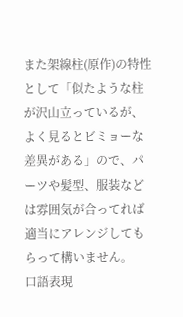また架線柱(原作)の特性として「似たような柱が沢山立っているが、よく見るとビミョーな差異がある」ので、パーツや髪型、服装などは雰囲気が合ってれば適当にアレンジしてもらって構いません。
口語表現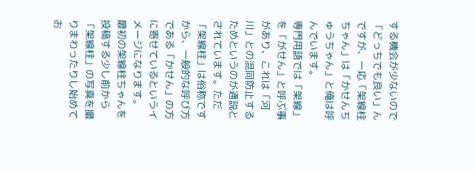する機会が少ないので「どっちでも良い」んですが、一応「架線柱ちゃん」は「かせんちゅうちゃん」と俺は呼んでいます。
専門用語では「架線」を「がせん」と呼ぶ事があり、これは「河川」との混同防止するためというのが通説とされています。ただ「架線柱」は俗称ですから、一般的な呼び方である「かせん」の方に寄せているというイメージになります。
最初の架線柱ちゃんを投稿する少し前から「架線柱」の写真を撮りまわったりし始めてお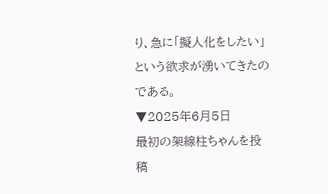り、急に「擬人化をしたい」という欲求が湧いてきたのである。
▼2025年6月5日
最初の架線柱ちゃんを投稿